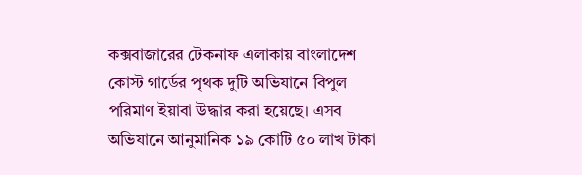কক্সবাজারের টেকনাফ এলাকায় বাংলাদেশ কোস্ট গার্ডের পৃথক দুটি অভিযানে বিপুল পরিমাণ ইয়াবা উদ্ধার করা হয়েছে। এসব অভিযানে আনুমানিক ১৯ কোটি ৫০ লাখ টাকা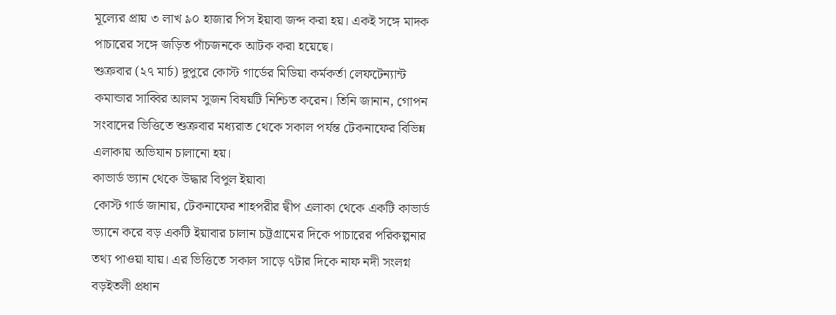মূল্যের প্রায় ৩ লাখ ৯০ হাজার পিস ইয়াবা জব্দ করা হয়। একই সঙ্গে মাদক পাচারের সঙ্গে জড়িত পাঁচজনকে আটক করা হয়েছে।
শুক্রবার (২৭ মার্চ) দুপুরে কোস্ট গার্ডের মিডিয়া কর্মকর্তা লেফটেন্যান্ট কমান্ডার সাব্বির আলম সুজন বিষয়টি নিশ্চিত করেন। তিনি জানান, গোপন সংবাদের ভিত্তিতে শুক্রবার মধ্যরাত থেকে সকাল পর্যন্ত টেকনাফের বিভিন্ন এলাকায় অভিযান চালানো হয়।
কাভার্ড ভ্যান থেকে উদ্ধার বিপুল ইয়াবা
কোস্ট গার্ড জানায়, টেকনাফের শাহপরীর দ্বীপ এলাকা থেকে একটি কাভার্ড ভ্যানে করে বড় একটি ইয়াবার চালান চট্টগ্রামের দিকে পাচারের পরিকল্পনার তথ্য পাওয়া যায়। এর ভিত্তিতে সকাল সাড়ে ৭টার দিকে নাফ নদী সংলগ্ন বড়ইতলী প্রধান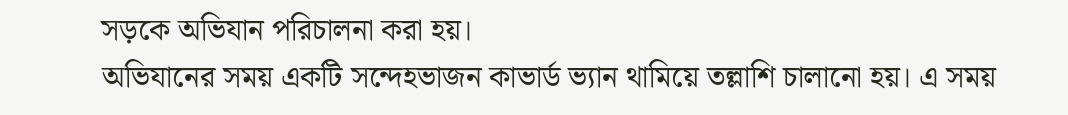সড়কে অভিযান পরিচালনা করা হয়।
অভিযানের সময় একটি সন্দেহভাজন কাভার্ড ভ্যান থামিয়ে তল্লাশি চালানো হয়। এ সময়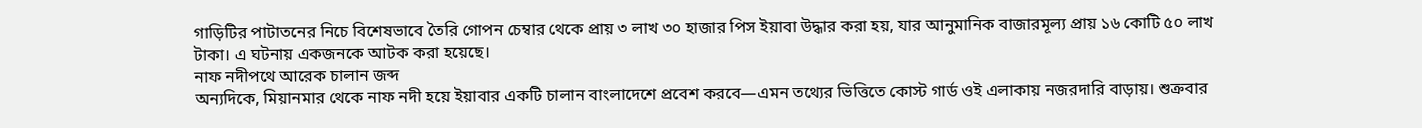গাড়িটির পাটাতনের নিচে বিশেষভাবে তৈরি গোপন চেম্বার থেকে প্রায় ৩ লাখ ৩০ হাজার পিস ইয়াবা উদ্ধার করা হয়, যার আনুমানিক বাজারমূল্য প্রায় ১৬ কোটি ৫০ লাখ টাকা। এ ঘটনায় একজনকে আটক করা হয়েছে।
নাফ নদীপথে আরেক চালান জব্দ
অন্যদিকে, মিয়ানমার থেকে নাফ নদী হয়ে ইয়াবার একটি চালান বাংলাদেশে প্রবেশ করবে—এমন তথ্যের ভিত্তিতে কোস্ট গার্ড ওই এলাকায় নজরদারি বাড়ায়। শুক্রবার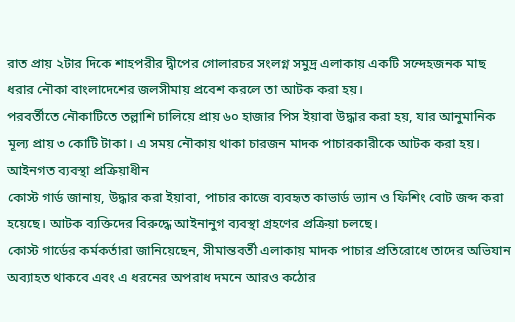রাত প্রায় ২টার দিকে শাহপরীর দ্বীপের গোলারচর সংলগ্ন সমুদ্র এলাকায় একটি সন্দেহজনক মাছ ধরার নৌকা বাংলাদেশের জলসীমায় প্রবেশ করলে তা আটক করা হয়।
পরবর্তীতে নৌকাটিতে তল্লাশি চালিয়ে প্রায় ৬০ হাজার পিস ইয়াবা উদ্ধার করা হয়, যার আনুমানিক মূল্য প্রায় ৩ কোটি টাকা। এ সময় নৌকায় থাকা চারজন মাদক পাচারকারীকে আটক করা হয়।
আইনগত ব্যবস্থা প্রক্রিয়াধীন
কোস্ট গার্ড জানায়, উদ্ধার করা ইয়াবা, পাচার কাজে ব্যবহৃত কাভার্ড ভ্যান ও ফিশিং বোট জব্দ করা হয়েছে। আটক ব্যক্তিদের বিরুদ্ধে আইনানুগ ব্যবস্থা গ্রহণের প্রক্রিয়া চলছে।
কোস্ট গার্ডের কর্মকর্তারা জানিয়েছেন, সীমান্তবর্তী এলাকায় মাদক পাচার প্রতিরোধে তাদের অভিযান অব্যাহত থাকবে এবং এ ধরনের অপরাধ দমনে আরও কঠোর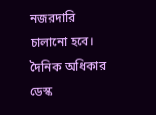নজরদারি চালানো হবে।
দৈনিক অধিকার ডেস্ক